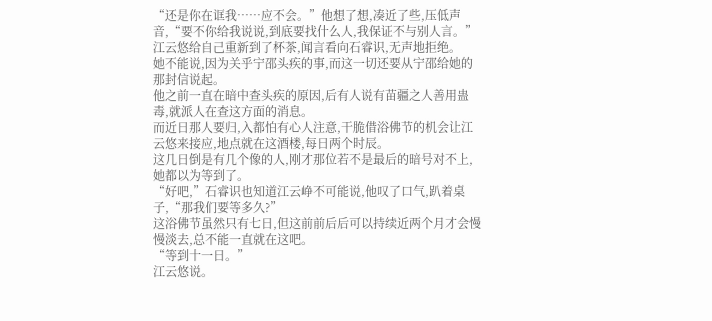“还是你在诓我……应不会。”他想了想,凑近了些,压低声音,“要不你给我说说,到底要找什么人,我保证不与别人言。”
江云悠给自己重新到了杯茶,闻言看向石睿识,无声地拒绝。
她不能说,因为关乎宁邵头疾的事,而这一切还要从宁邵给她的那封信说起。
他之前一直在暗中查头疾的原因,后有人说有苗疆之人善用蛊毒,就派人在查这方面的消息。
而近日那人要归,入都怕有心人注意,干脆借浴佛节的机会让江云悠来接应,地点就在这酒楼,每日两个时辰。
这几日倒是有几个像的人,刚才那位若不是最后的暗号对不上,她都以为等到了。
“好吧,”石睿识也知道江云峥不可能说,他叹了口气,趴着桌子,“那我们要等多久?”
这浴佛节虽然只有七日,但这前前后后可以持续近两个月才会慢慢淡去,总不能一直就在这吧。
“等到十一日。”
江云悠说。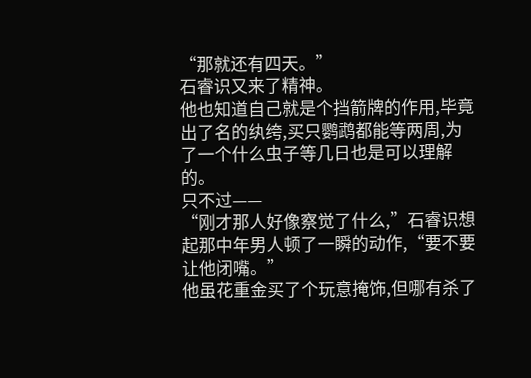“那就还有四天。”
石睿识又来了精神。
他也知道自己就是个挡箭牌的作用,毕竟出了名的纨绔,买只鹦鹉都能等两周,为了一个什么虫子等几日也是可以理解的。
只不过——
“刚才那人好像察觉了什么,”石睿识想起那中年男人顿了一瞬的动作,“要不要让他闭嘴。”
他虽花重金买了个玩意掩饰,但哪有杀了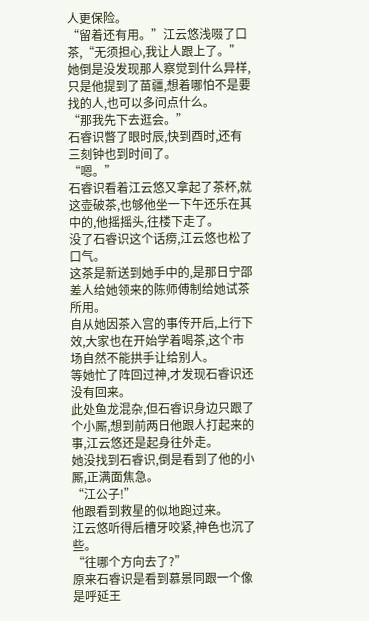人更保险。
“留着还有用。”江云悠浅啜了口茶,“无须担心,我让人跟上了。”
她倒是没发现那人察觉到什么异样,只是他提到了苗疆,想着哪怕不是要找的人,也可以多问点什么。
“那我先下去逛会。”
石睿识瞥了眼时辰,快到酉时,还有三刻钟也到时间了。
“嗯。”
石睿识看着江云悠又拿起了茶杯,就这壶破茶,也够他坐一下午还乐在其中的,他摇摇头,往楼下走了。
没了石睿识这个话痨,江云悠也松了口气。
这茶是新送到她手中的,是那日宁邵差人给她领来的陈师傅制给她试茶所用。
自从她因茶入宫的事传开后,上行下效,大家也在开始学着喝茶,这个市场自然不能拱手让给别人。
等她忙了阵回过神,才发现石睿识还没有回来。
此处鱼龙混杂,但石睿识身边只跟了个小厮,想到前两日他跟人打起来的事,江云悠还是起身往外走。
她没找到石睿识,倒是看到了他的小厮,正满面焦急。
“江公子!”
他跟看到救星的似地跑过来。
江云悠听得后槽牙咬紧,神色也沉了些。
“往哪个方向去了?”
原来石睿识是看到慕景同跟一个像是呼延王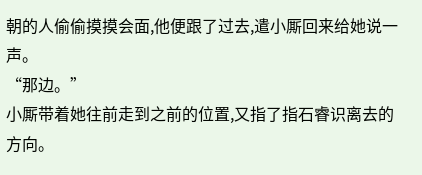朝的人偷偷摸摸会面,他便跟了过去,遣小厮回来给她说一声。
“那边。”
小厮带着她往前走到之前的位置,又指了指石睿识离去的方向。